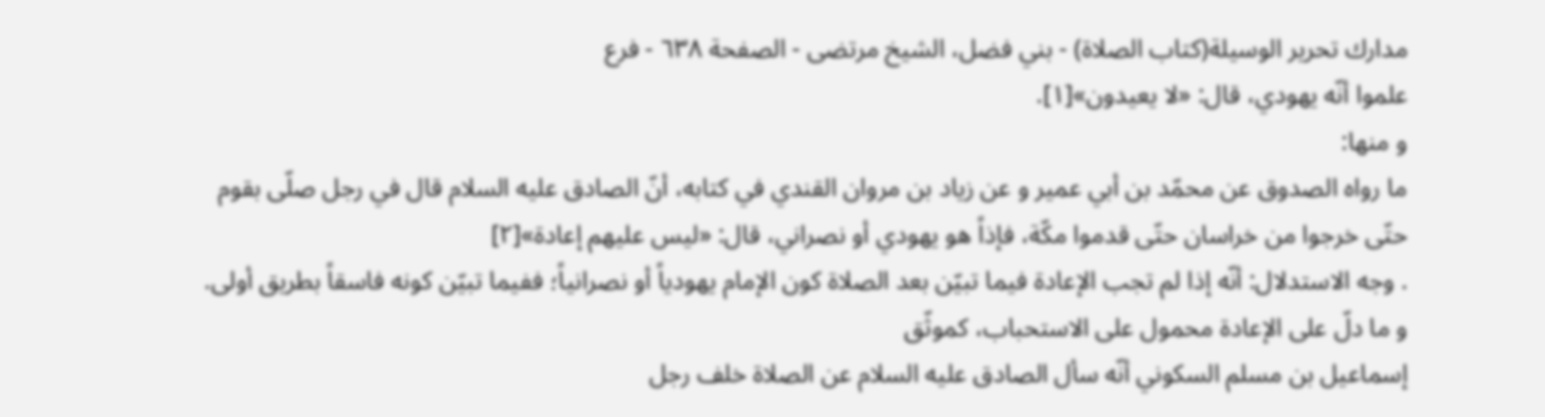مدارك تحرير الوسيلة(كتاب الصلاة) - بني فضل، الشيخ مرتضى - الصفحة ٦٣٨ - فرع
علموا أنّه يهودي، قال: «لا يعيدون»[١].
و منها:
ما رواه الصدوق عن محمّد بن أبي عمير و عن زياد بن مروان القندي في كتابه، أنّ الصادق عليه السلام قال في رجل صلّى بقوم حتّى خرجوا من خراسان حتّى قدموا مكّة، فإذاً هو يهودي أو نصراني، قال: «ليس عليهم إعادة»[٢]
. وجه الاستدلال: أنّه إذا لم تجب الإعادة فيما تبيّن بعد الصلاة كون الإمام يهودياً أو نصرانياً؛ ففيما تبيّن كونه فاسقاً بطريق أولى.
و ما دلّ على الإعادة محمول على الاستحباب، كموثّق
إسماعيل بن مسلم السكوني أنّه سأل الصادق عليه السلام عن الصلاة خلف رجل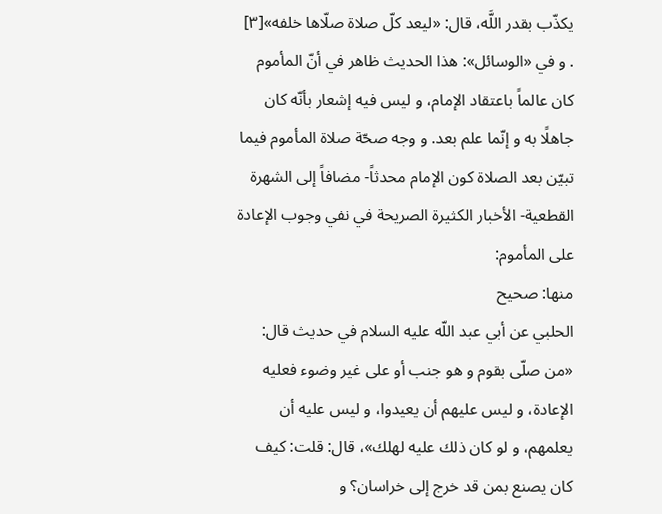يكذّب بقدر اللَّه، قال: «ليعد كلّ صلاة صلّاها خلفه»[٣]
. و في «الوسائل»: هذا الحديث ظاهر في أنّ المأموم كان عالماً باعتقاد الإمام، و ليس فيه إشعار بأنّه كان جاهلًا به و إنّما علم بعد. و وجه صحّة صلاة المأموم فيما تبيّن بعد الصلاة كون الإمام محدثاً- مضافاً إلى الشهرة القطعية- الأخبار الكثيرة الصريحة في نفي وجوب الإعادة على المأموم:
منها: صحيح
الحلبي عن أبي عبد اللّه عليه السلام في حديث قال: «من صلّى بقوم و هو جنب أو على غير وضوء فعليه الإعادة، و ليس عليهم أن يعيدوا، و ليس عليه أن يعلمهم، و لو كان ذلك عليه لهلك»، قال: قلت: كيف كان يصنع بمن قد خرج إلى خراسان؟ و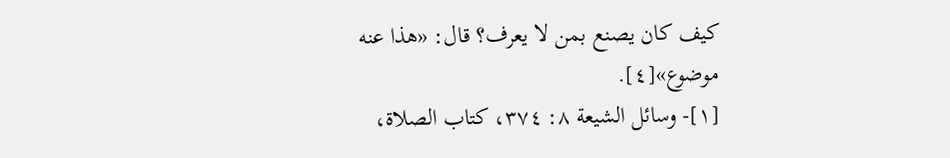كيف كان يصنع بمن لا يعرف؟ قال: «هذا عنه موضوع»[٤].
[١]- وسائل الشيعة ٨: ٣٧٤، كتاب الصلاة،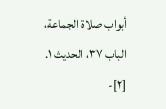أبواب صلاة الجماعة، الباب ٣٧، الحديث ١.
[٢]-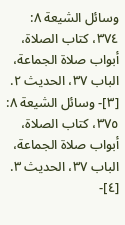وسائل الشيعة ٨: ٣٧٤، كتاب الصلاة، أبواب صلاة الجماعة، الباب ٣٧، الحديث ٢.
[٣]- وسائل الشيعة ٨: ٣٧٥، كتاب الصلاة، أبواب صلاة الجماعة، الباب ٣٧، الحديث ٣.
[٤]-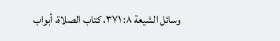وسائل الشيعة ٨: ٣٧١، كتاب الصلاة، أبواب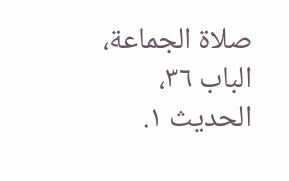صلاة الجماعة، الباب ٣٦، الحديث ١.